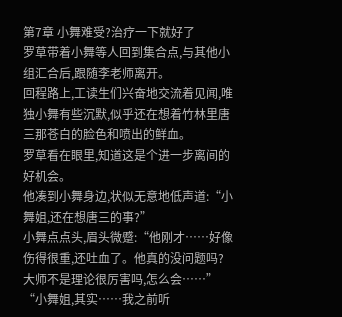第7章 小舞难受?治疗一下就好了
罗草带着小舞等人回到集合点,与其他小组汇合后,跟随李老师离开。
回程路上,工读生们兴奋地交流着见闻,唯独小舞有些沉默,似乎还在想着竹林里唐三那苍白的脸色和喷出的鲜血。
罗草看在眼里,知道这是个进一步离间的好机会。
他凑到小舞身边,状似无意地低声道:“小舞姐,还在想唐三的事?”
小舞点点头,眉头微蹙:“他刚才……好像伤得很重,还吐血了。他真的没问题吗?大师不是理论很厉害吗,怎么会……”
“小舞姐,其实……我之前听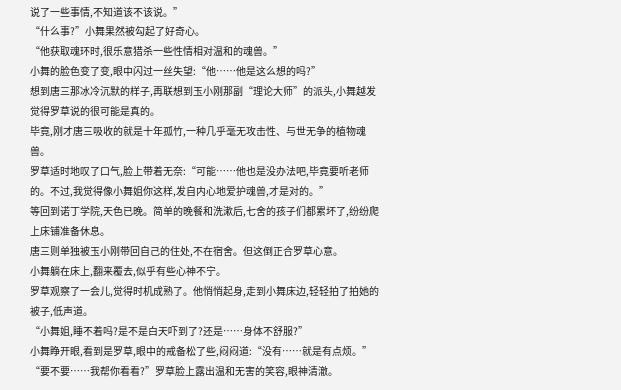说了一些事情,不知道该不该说。”
“什么事?”小舞果然被勾起了好奇心。
“他获取魂环时,很乐意猎杀一些性情相对温和的魂兽。”
小舞的脸色变了变,眼中闪过一丝失望:“他……他是这么想的吗?”
想到唐三那冰冷沉默的样子,再联想到玉小刚那副“理论大师”的派头,小舞越发觉得罗草说的很可能是真的。
毕竟,刚才唐三吸收的就是十年孤竹,一种几乎毫无攻击性、与世无争的植物魂兽。
罗草适时地叹了口气,脸上带着无奈:“可能……他也是没办法吧,毕竟要听老师的。不过,我觉得像小舞姐你这样,发自内心地爱护魂兽,才是对的。”
等回到诺丁学院,天色已晚。简单的晚餐和洗漱后,七舍的孩子们都累坏了,纷纷爬上床铺准备休息。
唐三则单独被玉小刚带回自己的住处,不在宿舍。但这倒正合罗草心意。
小舞躺在床上,翻来覆去,似乎有些心神不宁。
罗草观察了一会儿,觉得时机成熟了。他悄悄起身,走到小舞床边,轻轻拍了拍她的被子,低声道。
“小舞姐,睡不着吗?是不是白天吓到了?还是……身体不舒服?”
小舞睁开眼,看到是罗草,眼中的戒备松了些,闷闷道:“没有……就是有点烦。”
“要不要……我帮你看看?”罗草脸上露出温和无害的笑容,眼神清澈。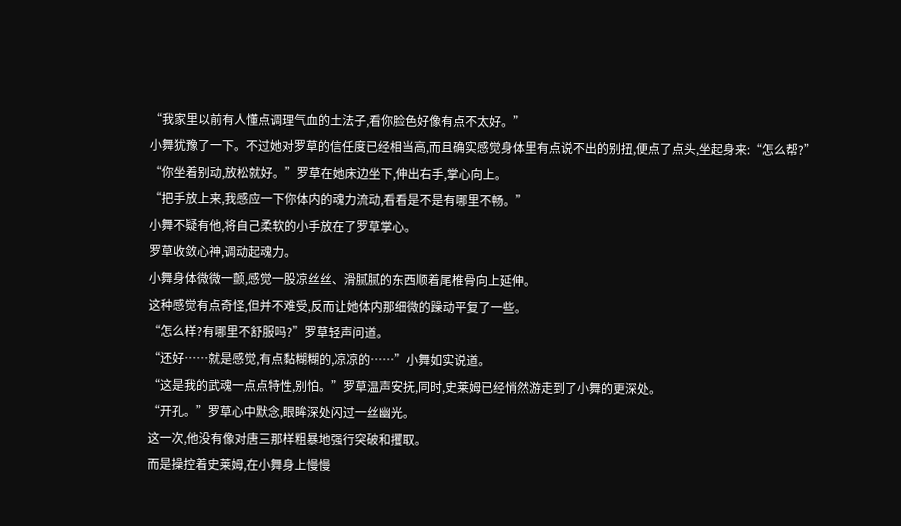“我家里以前有人懂点调理气血的土法子,看你脸色好像有点不太好。”
小舞犹豫了一下。不过她对罗草的信任度已经相当高,而且确实感觉身体里有点说不出的别扭,便点了点头,坐起身来:“怎么帮?”
“你坐着别动,放松就好。”罗草在她床边坐下,伸出右手,掌心向上。
“把手放上来,我感应一下你体内的魂力流动,看看是不是有哪里不畅。”
小舞不疑有他,将自己柔软的小手放在了罗草掌心。
罗草收敛心神,调动起魂力。
小舞身体微微一颤,感觉一股凉丝丝、滑腻腻的东西顺着尾椎骨向上延伸。
这种感觉有点奇怪,但并不难受,反而让她体内那细微的躁动平复了一些。
“怎么样?有哪里不舒服吗?”罗草轻声问道。
“还好……就是感觉,有点黏糊糊的,凉凉的……”小舞如实说道。
“这是我的武魂一点点特性,别怕。”罗草温声安抚,同时,史莱姆已经悄然游走到了小舞的更深处。
“开孔。”罗草心中默念,眼眸深处闪过一丝幽光。
这一次,他没有像对唐三那样粗暴地强行突破和攫取。
而是操控着史莱姆,在小舞身上慢慢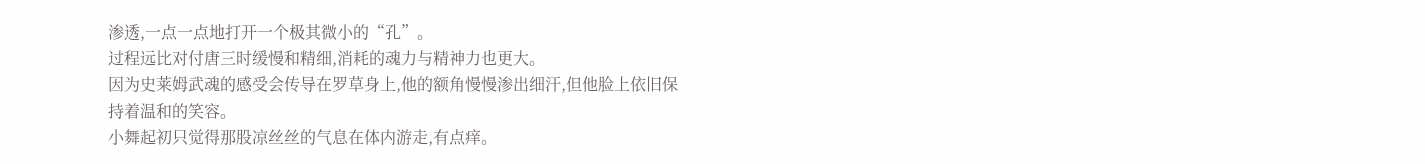渗透,一点一点地打开一个极其微小的“孔”。
过程远比对付唐三时缓慢和精细,消耗的魂力与精神力也更大。
因为史莱姆武魂的感受会传导在罗草身上,他的额角慢慢渗出细汗,但他脸上依旧保持着温和的笑容。
小舞起初只觉得那股凉丝丝的气息在体内游走,有点痒。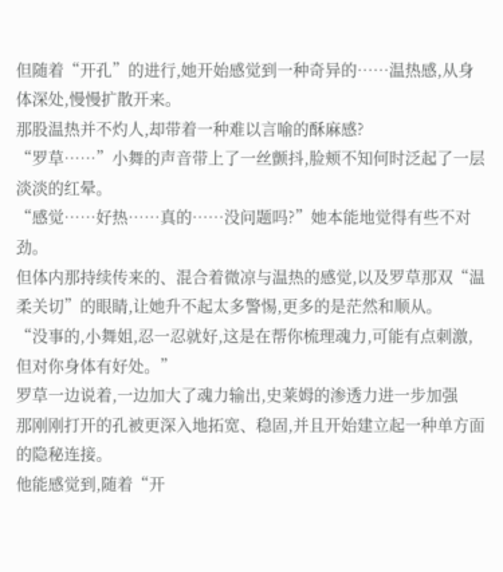但随着“开孔”的进行,她开始感觉到一种奇异的……温热感,从身体深处,慢慢扩散开来。
那股温热并不灼人,却带着一种难以言喻的酥麻感?
“罗草……”小舞的声音带上了一丝颤抖,脸颊不知何时泛起了一层淡淡的红晕。
“感觉……好热……真的……没问题吗?”她本能地觉得有些不对劲。
但体内那持续传来的、混合着微凉与温热的感觉,以及罗草那双“温柔关切”的眼睛,让她升不起太多警惕,更多的是茫然和顺从。
“没事的,小舞姐,忍一忍就好,这是在帮你梳理魂力,可能有点刺激,但对你身体有好处。”
罗草一边说着,一边加大了魂力输出,史莱姆的渗透力进一步加强
那刚刚打开的孔被更深入地拓宽、稳固,并且开始建立起一种单方面的隐秘连接。
他能感觉到,随着“开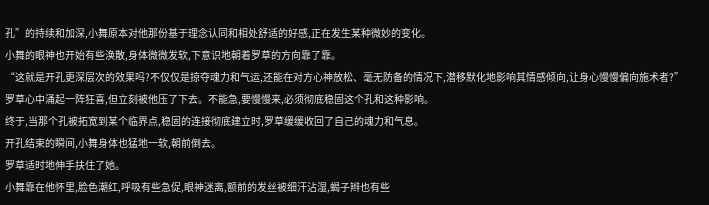孔”的持续和加深,小舞原本对他那份基于理念认同和相处舒适的好感,正在发生某种微妙的变化。
小舞的眼神也开始有些涣散,身体微微发软,下意识地朝着罗草的方向靠了靠。
“这就是开孔更深层次的效果吗?不仅仅是掠夺魂力和气运,还能在对方心神放松、毫无防备的情况下,潜移默化地影响其情感倾向,让身心慢慢偏向施术者?”
罗草心中涌起一阵狂喜,但立刻被他压了下去。不能急,要慢慢来,必须彻底稳固这个孔和这种影响。
终于,当那个孔被拓宽到某个临界点,稳固的连接彻底建立时,罗草缓缓收回了自己的魂力和气息。
开孔结束的瞬间,小舞身体也猛地一软,朝前倒去。
罗草适时地伸手扶住了她。
小舞靠在他怀里,脸色潮红,呼吸有些急促,眼神迷离,额前的发丝被细汗沾湿,蝎子辫也有些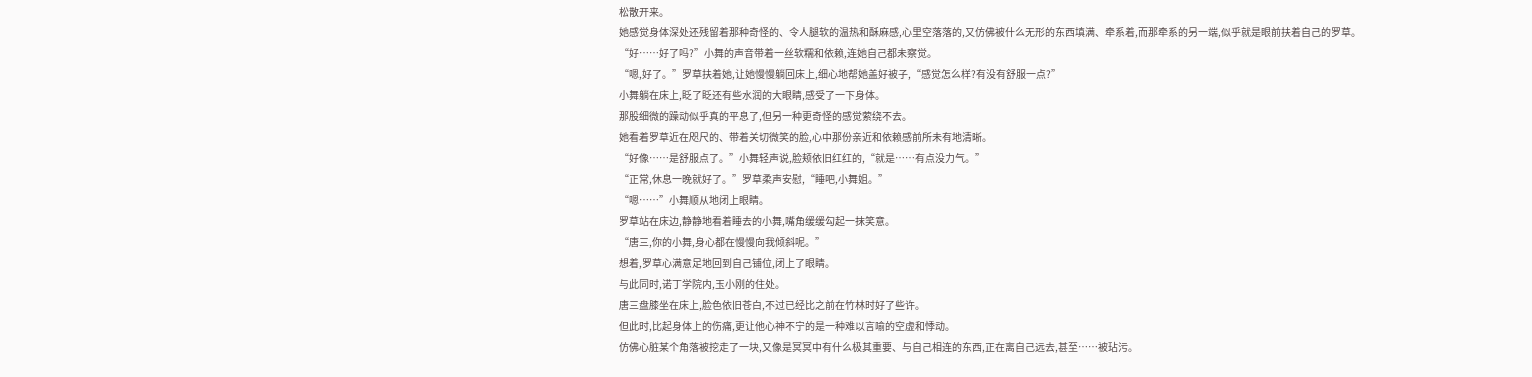松散开来。
她感觉身体深处还残留着那种奇怪的、令人腿软的温热和酥麻感,心里空落落的,又仿佛被什么无形的东西填满、牵系着,而那牵系的另一端,似乎就是眼前扶着自己的罗草。
“好……好了吗?”小舞的声音带着一丝软糯和依赖,连她自己都未察觉。
“嗯,好了。”罗草扶着她,让她慢慢躺回床上,细心地帮她盖好被子,“感觉怎么样?有没有舒服一点?”
小舞躺在床上,眨了眨还有些水润的大眼睛,感受了一下身体。
那股细微的躁动似乎真的平息了,但另一种更奇怪的感觉萦绕不去。
她看着罗草近在咫尺的、带着关切微笑的脸,心中那份亲近和依赖感前所未有地清晰。
“好像……是舒服点了。”小舞轻声说,脸颊依旧红红的,“就是……有点没力气。”
“正常,休息一晚就好了。”罗草柔声安慰,“睡吧,小舞姐。”
“嗯……”小舞顺从地闭上眼睛。
罗草站在床边,静静地看着睡去的小舞,嘴角缓缓勾起一抹笑意。
“唐三,你的小舞,身心都在慢慢向我倾斜呢。”
想着,罗草心满意足地回到自己铺位,闭上了眼睛。
与此同时,诺丁学院内,玉小刚的住处。
唐三盘膝坐在床上,脸色依旧苍白,不过已经比之前在竹林时好了些许。
但此时,比起身体上的伤痛,更让他心神不宁的是一种难以言喻的空虚和悸动。
仿佛心脏某个角落被挖走了一块,又像是冥冥中有什么极其重要、与自己相连的东西,正在离自己远去,甚至……被玷污。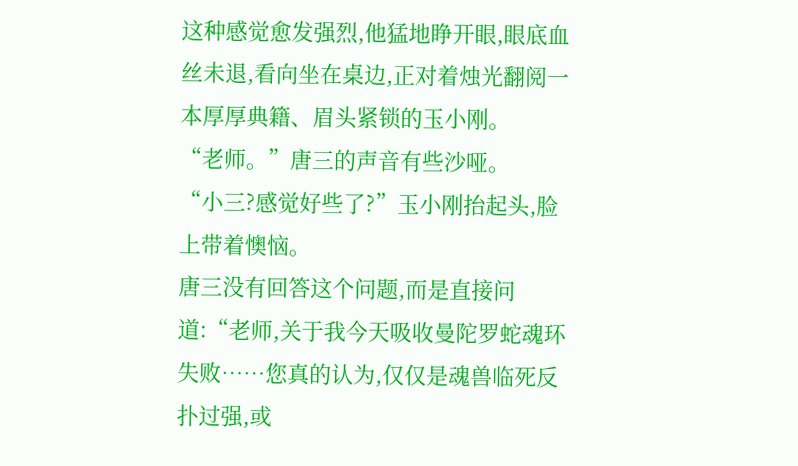这种感觉愈发强烈,他猛地睁开眼,眼底血丝未退,看向坐在桌边,正对着烛光翻阅一本厚厚典籍、眉头紧锁的玉小刚。
“老师。”唐三的声音有些沙哑。
“小三?感觉好些了?”玉小刚抬起头,脸上带着懊恼。
唐三没有回答这个问题,而是直接问道:“老师,关于我今天吸收曼陀罗蛇魂环失败……您真的认为,仅仅是魂兽临死反扑过强,或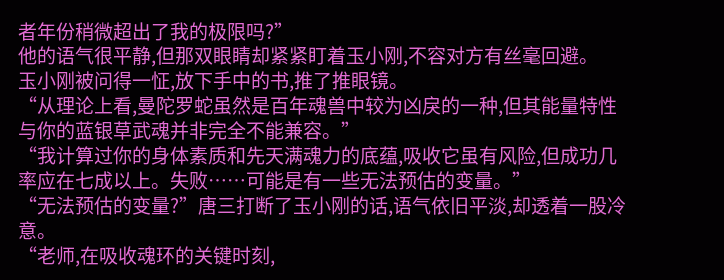者年份稍微超出了我的极限吗?”
他的语气很平静,但那双眼睛却紧紧盯着玉小刚,不容对方有丝毫回避。
玉小刚被问得一怔,放下手中的书,推了推眼镜。
“从理论上看,曼陀罗蛇虽然是百年魂兽中较为凶戾的一种,但其能量特性与你的蓝银草武魂并非完全不能兼容。”
“我计算过你的身体素质和先天满魂力的底蕴,吸收它虽有风险,但成功几率应在七成以上。失败……可能是有一些无法预估的变量。”
“无法预估的变量?”唐三打断了玉小刚的话,语气依旧平淡,却透着一股冷意。
“老师,在吸收魂环的关键时刻,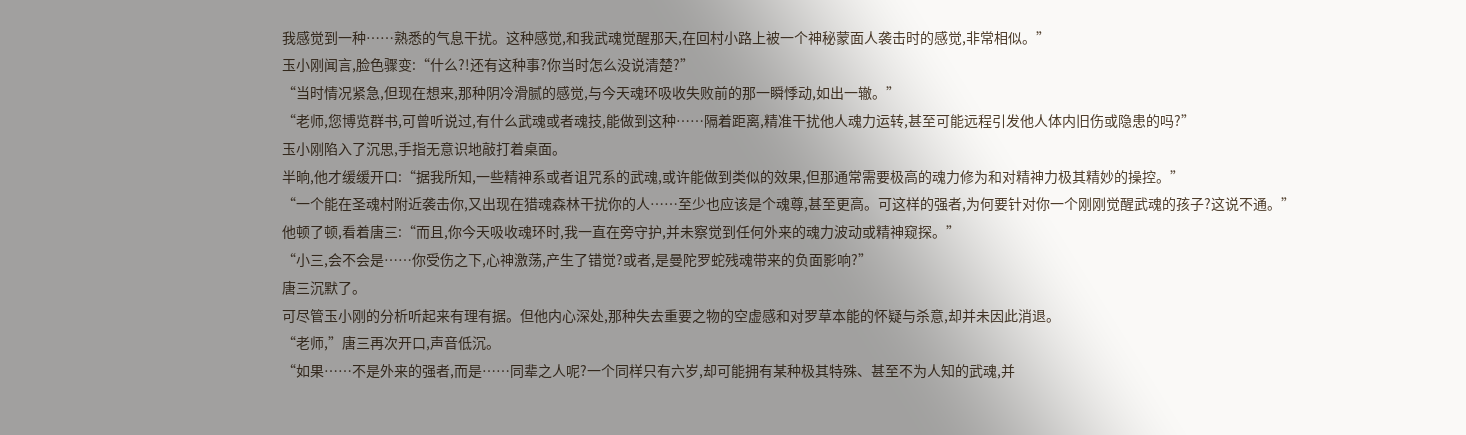我感觉到一种……熟悉的气息干扰。这种感觉,和我武魂觉醒那天,在回村小路上被一个神秘蒙面人袭击时的感觉,非常相似。”
玉小刚闻言,脸色骤变:“什么?!还有这种事?你当时怎么没说清楚?”
“当时情况紧急,但现在想来,那种阴冷滑腻的感觉,与今天魂环吸收失败前的那一瞬悸动,如出一辙。”
“老师,您博览群书,可曾听说过,有什么武魂或者魂技,能做到这种……隔着距离,精准干扰他人魂力运转,甚至可能远程引发他人体内旧伤或隐患的吗?”
玉小刚陷入了沉思,手指无意识地敲打着桌面。
半晌,他才缓缓开口:“据我所知,一些精神系或者诅咒系的武魂,或许能做到类似的效果,但那通常需要极高的魂力修为和对精神力极其精妙的操控。”
“一个能在圣魂村附近袭击你,又出现在猎魂森林干扰你的人……至少也应该是个魂尊,甚至更高。可这样的强者,为何要针对你一个刚刚觉醒武魂的孩子?这说不通。”
他顿了顿,看着唐三:“而且,你今天吸收魂环时,我一直在旁守护,并未察觉到任何外来的魂力波动或精神窥探。”
“小三,会不会是……你受伤之下,心神激荡,产生了错觉?或者,是曼陀罗蛇残魂带来的负面影响?”
唐三沉默了。
可尽管玉小刚的分析听起来有理有据。但他内心深处,那种失去重要之物的空虚感和对罗草本能的怀疑与杀意,却并未因此消退。
“老师,”唐三再次开口,声音低沉。
“如果……不是外来的强者,而是……同辈之人呢?一个同样只有六岁,却可能拥有某种极其特殊、甚至不为人知的武魂,并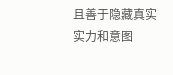且善于隐藏真实实力和意图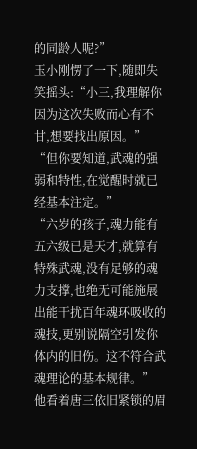的同龄人呢?”
玉小刚愣了一下,随即失笑摇头:“小三,我理解你因为这次失败而心有不甘,想要找出原因。”
“但你要知道,武魂的强弱和特性,在觉醒时就已经基本注定。”
“六岁的孩子,魂力能有五六级已是天才,就算有特殊武魂,没有足够的魂力支撑,也绝无可能施展出能干扰百年魂环吸收的魂技,更别说隔空引发你体内的旧伤。这不符合武魂理论的基本规律。”
他看着唐三依旧紧锁的眉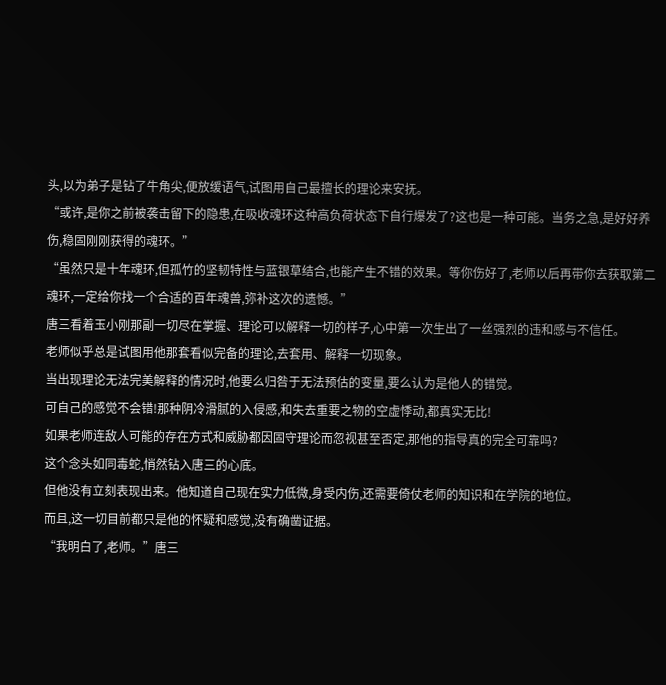头,以为弟子是钻了牛角尖,便放缓语气,试图用自己最擅长的理论来安抚。
“或许,是你之前被袭击留下的隐患,在吸收魂环这种高负荷状态下自行爆发了?这也是一种可能。当务之急,是好好养伤,稳固刚刚获得的魂环。”
“虽然只是十年魂环,但孤竹的坚韧特性与蓝银草结合,也能产生不错的效果。等你伤好了,老师以后再带你去获取第二魂环,一定给你找一个合适的百年魂兽,弥补这次的遗憾。”
唐三看着玉小刚那副一切尽在掌握、理论可以解释一切的样子,心中第一次生出了一丝强烈的违和感与不信任。
老师似乎总是试图用他那套看似完备的理论,去套用、解释一切现象。
当出现理论无法完美解释的情况时,他要么归咎于无法预估的变量,要么认为是他人的错觉。
可自己的感觉不会错!那种阴冷滑腻的入侵感,和失去重要之物的空虚悸动,都真实无比!
如果老师连敌人可能的存在方式和威胁都因固守理论而忽视甚至否定,那他的指导真的完全可靠吗?
这个念头如同毒蛇,悄然钻入唐三的心底。
但他没有立刻表现出来。他知道自己现在实力低微,身受内伤,还需要倚仗老师的知识和在学院的地位。
而且,这一切目前都只是他的怀疑和感觉,没有确凿证据。
“我明白了,老师。”唐三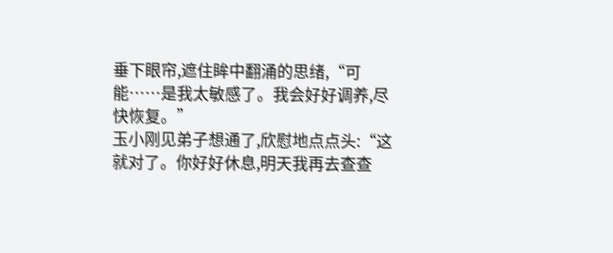垂下眼帘,遮住眸中翻涌的思绪,“可能……是我太敏感了。我会好好调养,尽快恢复。”
玉小刚见弟子想通了,欣慰地点点头:“这就对了。你好好休息,明天我再去查查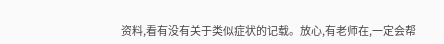资料,看有没有关于类似症状的记载。放心,有老师在,一定会帮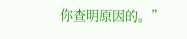你查明原因的。”